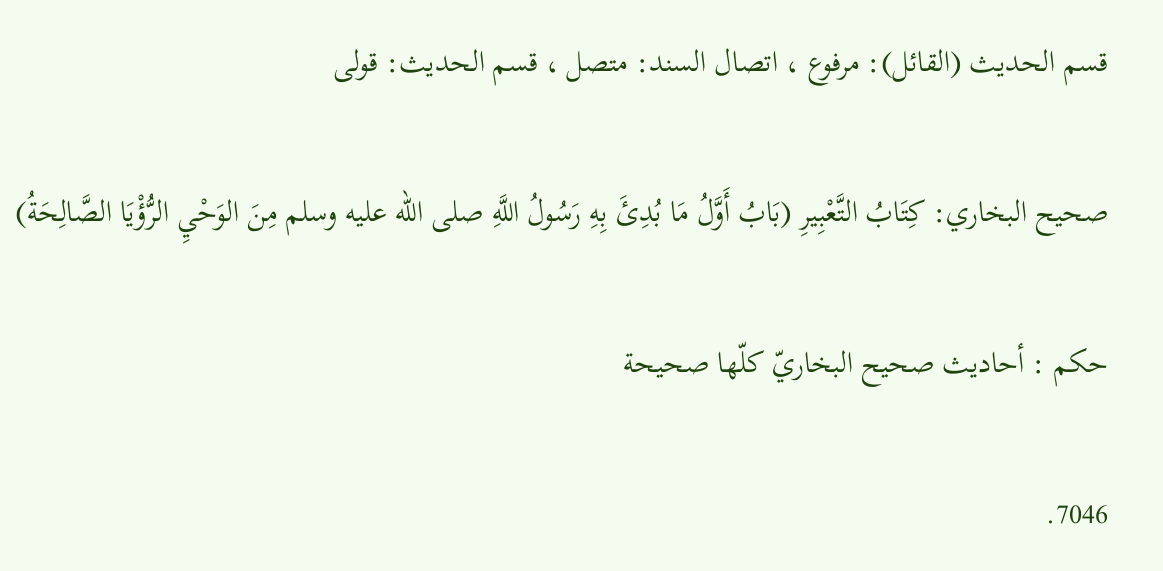قسم الحديث (القائل): مرفوع ، اتصال السند: متصل ، قسم الحديث: قولی

صحيح البخاري: كِتَابُ التَّعْبِيرِ (بَابُ أَوَّلُ مَا بُدِئَ بِهِ رَسُولُ اللَّهِ صلى الله عليه وسلم مِنَ الوَحْيِ الرُّؤْيَا الصَّالِحَةُ)

حکم : أحاديث صحيح البخاريّ كلّها صحيحة

7046.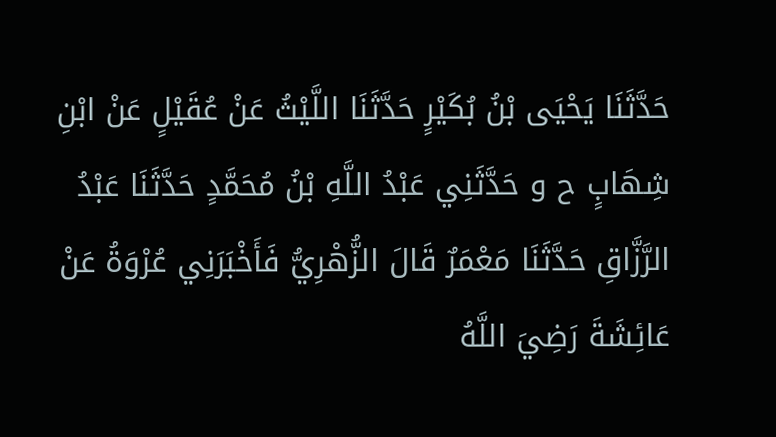حَدَّثَنَا يَحْيَى بْنُ بُكَيْرٍ حَدَّثَنَا اللَّيْثُ عَنْ عُقَيْلٍ عَنْ ابْنِ شِهَابٍ ح و حَدَّثَنِي عَبْدُ اللَّهِ بْنُ مُحَمَّدٍ حَدَّثَنَا عَبْدُ الرَّزَّاقِ حَدَّثَنَا مَعْمَرٌ قَالَ الزُّهْرِيُّ فَأَخْبَرَنِي عُرْوَةُ عَنْ عَائِشَةَ رَضِيَ اللَّهُ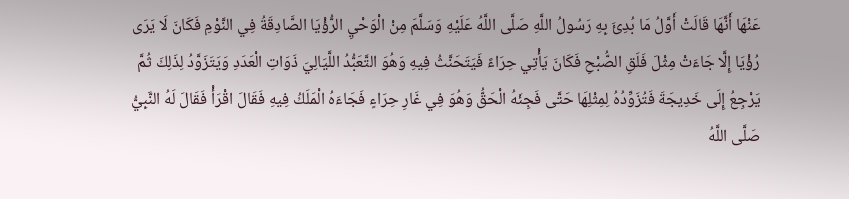عَنْهَا أَنَّهَا قَالَتْ أَوَّلُ مَا بُدِئَ بِهِ رَسُولُ اللَّهِ صَلَّى اللَّهُ عَلَيْهِ وَسَلَّمَ مِنْ الْوَحْيِ الرُّؤْيَا الصَّادِقَةُ فِي النَّوْمِ فَكَانَ لَا يَرَى رُؤْيَا إِلَّا جَاءَتْ مِثْلَ فَلَقِ الصُّبْحِ فَكَانَ يَأْتِي حِرَاءً فَيَتَحَنَّثُ فِيهِ وَهُوَ التَّعَبُّدُ اللَّيَالِيَ ذَوَاتِ الْعَدَدِ وَيَتَزَوَّدُ لِذَلِكَ ثُمَّ يَرْجِعُ إِلَى خَدِيجَةَ فَتُزَوِّدُهُ لِمِثْلِهَا حَتَّى فَجِئَهُ الْحَقُّ وَهُوَ فِي غَارِ حِرَاءٍ فَجَاءَهُ الْمَلَكُ فِيهِ فَقَالَ اقْرَأْ فَقَالَ لَهُ النَّبِيُّ صَلَّى اللَّهُ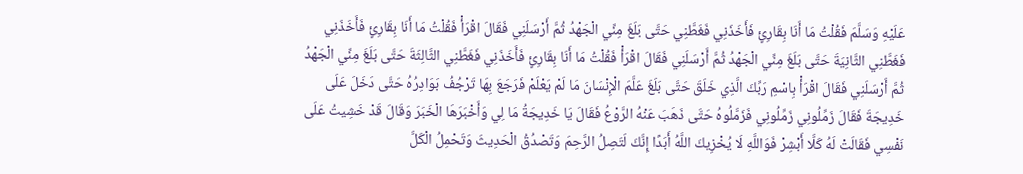عَلَيْهِ وَسَلَّمَ فَقُلْتُ مَا أَنَا بِقَارِئٍ فَأَخَذَنِي فَغَطَّنِي حَتَّى بَلَغَ مِنِّي الْجَهْدُ ثُمَّ أَرْسَلَنِي فَقَالَ اقْرَأْ فَقُلْتُ مَا أَنَا بِقَارِئٍ فَأَخَذَنِي فَغَطَّنِي الثَّانِيَةَ حَتَّى بَلَغَ مِنِّي الْجَهْدُ ثُمَّ أَرْسَلَنِي فَقَالَ اقْرَأْ فَقُلْتُ مَا أَنَا بِقَارِئٍ فَأَخَذَنِي فَغَطَّنِي الثَّالِثَةَ حَتَّى بَلَغَ مِنِّي الْجَهْدُ ثُمَّ أَرْسَلَنِي فَقَالَ اقْرَأْ بِاسْمِ رَبِّكَ الَّذِي خَلَقَ حَتَّى بَلَغَ عَلَّمَ الْإِنْسَانَ مَا لَمْ يَعْلَمْ فَرَجَعَ بِهَا تَرْجُفُ بَوَادِرُهُ حَتَّى دَخَلَ عَلَى خَدِيجَةَ فَقَالَ زَمِّلُونِي زَمِّلُونِي فَزَمَّلُوهُ حَتَّى ذَهَبَ عَنْهُ الرَّوْعُ فَقَالَ يَا خَدِيجَةُ مَا لِي وَأَخْبَرَهَا الْخَبَرَ وَقَالَ قَدْ خَشِيتُ عَلَى نَفْسِي فَقَالَتْ لَهُ كَلَّا أَبْشِرْ فَوَاللَّهِ لَا يُخْزِيكَ اللَّهُ أَبَدًا إِنَّكَ لَتَصِلُ الرَّحِمَ وَتَصْدُقُ الْحَدِيثَ وَتَحْمِلُ الْكَلَّ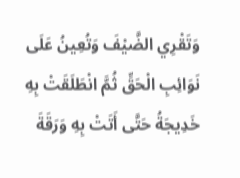وَتَقْرِي الضَّيْفَ وَتُعِينُ عَلَى نَوَائِبِ الْحَقِّ ثُمَّ انْطَلَقَتْ بِهِ خَدِيجَةُ حَتَّى أَتَتْ بِهِ وَرَقَةَ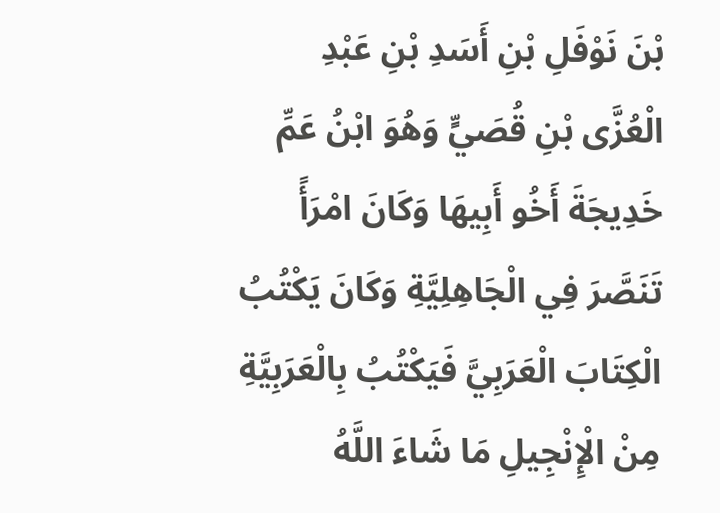بْنَ نَوْفَلِ بْنِ أَسَدِ بْنِ عَبْدِ الْعُزَّى بْنِ قُصَيٍّ وَهُوَ ابْنُ عَمِّ خَدِيجَةَ أَخُو أَبِيهَا وَكَانَ امْرَأً تَنَصَّرَ فِي الْجَاهِلِيَّةِ وَكَانَ يَكْتُبُ الْكِتَابَ الْعَرَبِيَّ فَيَكْتُبُ بِالْعَرَبِيَّةِ مِنْ الْإِنْجِيلِ مَا شَاءَ اللَّهُ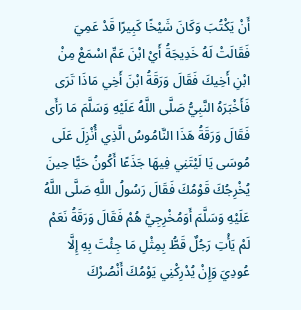أَنْ يَكْتُبَ وَكَانَ شَيْخًا كَبِيرًا قَدْ عَمِيَ فَقَالَتْ لَهُ خَدِيجَةُ أَيْ ابْنَ عَمِّ اسْمَعْ مِنْ ابْنِ أَخِيكَ فَقَالَ وَرَقَةُ ابْنَ أَخِي مَاذَا تَرَى فَأَخْبَرَهُ النَّبِيُّ صَلَّى اللَّهُ عَلَيْهِ وَسَلَّمَ مَا رَأَى فَقَالَ وَرَقَةُ هَذَا النَّامُوسُ الَّذِي أُنْزِلَ عَلَى مُوسَى يَا لَيْتَنِي فِيهَا جَذَعًا أَكُونُ حَيًّا حِينَ يُخْرِجُكَ قَوْمُكَ فَقَالَ رَسُولُ اللَّهِ صَلَّى اللَّهُ عَلَيْهِ وَسَلَّمَ أَوَمُخْرِجِيَّ هُمْ فَقَالَ وَرَقَةُ نَعَمْ لَمْ يَأْتِ رَجُلٌ قَطُّ بِمِثْلِ مَا جِئْتَ بِهِ إِلَّا عُودِيَ وَإِنْ يُدْرِكْنِي يَوْمُكَ أَنْصُرْكَ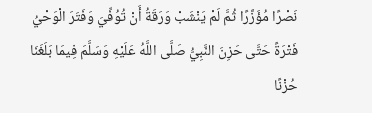نَصْرًا مُؤَزَّرًا ثُمَّ لَمْ يَنْشَبْ وَرَقَةُ أَنْ تُوُفِّيَ وَفَتَرَ الْوَحْيُ فَتْرَةً حَتَّى حَزِنَ النَّبِيُّ صَلَّى اللَّهُ عَلَيْهِ وَسَلَّمَ فِيمَا بَلَغَنَا حُزْنًا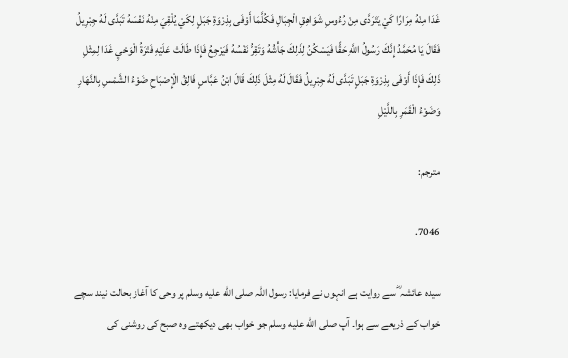غَدَا مِنْهُ مِرَارًا كَيْ يَتَرَدَّى مِنْ رُءُوسِ شَوَاهِقِ الْجِبَالِ فَكُلَّمَا أَوْفَى بِذِرْوَةِ جَبَلٍ لِكَيْ يُلْقِيَ مِنْهُ نَفْسَهُ تَبَدَّى لَهُ جِبْرِيلُ فَقَالَ يَا مُحَمَّدُ إِنَّكَ رَسُولُ اللَّهِ حَقًّا فَيَسْكُنُ لِذَلِكَ جَأْشُهُ وَتَقِرُّ نَفْسُهُ فَيَرْجِعُ فَإِذَا طَالَتْ عَلَيْهِ فَتْرَةُ الْوَحْيِ غَدَا لِمِثْلِ ذَلِكَ فَإِذَا أَوْفَى بِذِرْوَةِ جَبَلٍ تَبَدَّى لَهُ جِبْرِيلُ فَقَالَ لَهُ مِثْلَ ذَلِكَ قَالَ ابْنُ عَبَّاسٍ فَالِقُ الْإِصْبَاحِ ضَوْءُ الشَّمْسِ بِالنَّهَارِ وَضَوْءُ الْقَمَرِ بِاللَّيْلِ

مترجم:

7046.

سیدہ عائشہ ؓ سے روایت ہے انہوں نے فرمایا: رسول اللہ صلى الله عليه وسلم پر وحی کا آغاز بحالت نیند سچے خواب کے ذریعے سے ہوا۔ آپ صلى الله عليه وسلم جو خواب بھی دیکھتے وہ صبح کی روشنی کی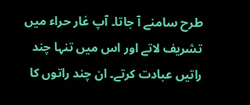طرح سامنے آ جاتا۔ آپ غار حراء میں تشریف لاتے اور اس میں تنہا چند راتیں عبادت کرتے۔ ان چند راتوں کا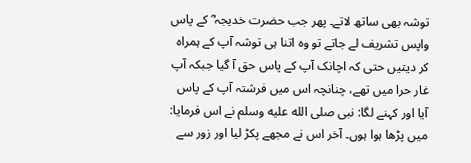توشہ بھی ساتھ لاتے۔ پھر جب حضرت خدیجہ ؓ کے پاس واپس تشریف لے جاتے تو وہ اتنا ہی توشہ آپ کے ہمراہ کر دیتیں حتی کہ اچانک آپ کے پاس حق آ گیا جبکہ آپ غار حرا میں تھے، چنانچہ اس میں فرشتہ آپ کے پاس آیا اور کہنے لگا: نبی صلى الله عليه وسلم نے اس فرمایا: میں پڑھا ہوا ہوں۔ آخر اس نے مجھے پکڑ لیا اور زور سے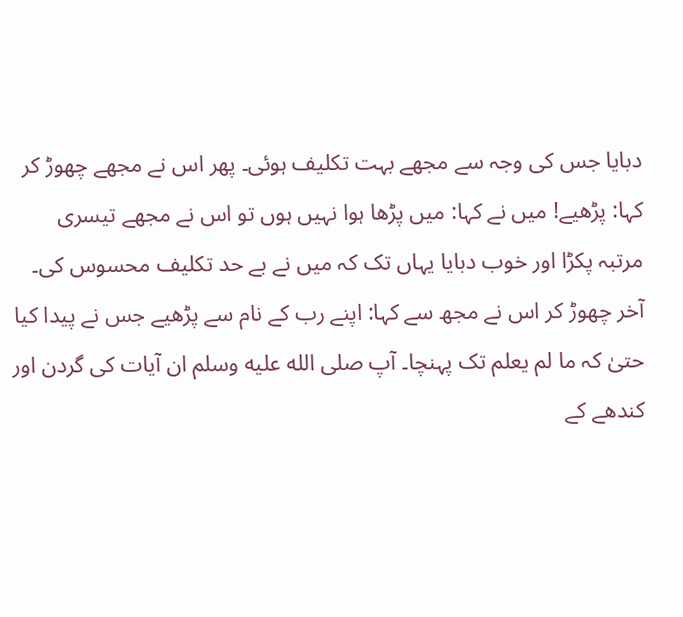دبایا جس کی وجہ سے مجھے بہت تکلیف ہوئی۔ پھر اس نے مجھے چھوڑ کر کہا: پڑھیے! میں نے کہا: میں پڑھا ہوا نہیں ہوں تو اس نے مجھے تیسری مرتبہ پکڑا اور خوب دبایا یہاں تک کہ میں نے بے حد تکلیف محسوس کی۔ آخر چھوڑ کر اس نے مجھ سے کہا: اپنے رب کے نام سے پڑھیے جس نے پیدا کیا حتیٰ کہ ما لم یعلم تک پہنچا۔ آپ صلى الله عليه وسلم ان آیات کی گردن اور کندھے کے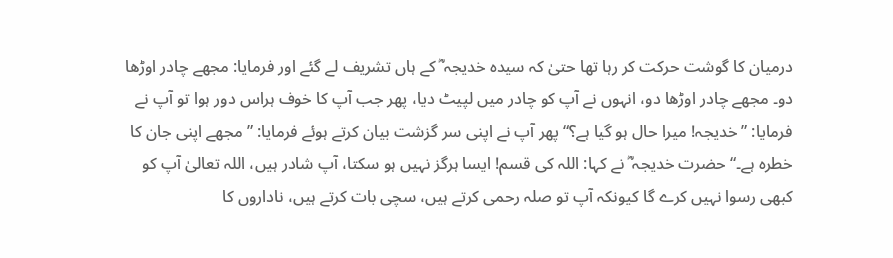درمیان کا گوشت حرکت کر رہا تھا حتیٰ کہ سیدہ خدیجہ ؓ کے ہاں تشریف لے گئے اور فرمایا: مجھے چادر اوڑھا دو۔ مجھے چادر اوڑھا دو، انہوں نے آپ کو چادر میں لپیٹ دیا، پھر جب آپ کا خوف ہراس دور ہوا تو آپ نے فرمایا: ”خدیجہ! میرا حال ہو گیا ہے؟“ پھر آپ نے اپنی سر گزشت بیان کرتے ہوئے فرمایا: ”مجھے اپنی جان کا خطرہ ہے۔“ حضرت خدیجہ ؓ نے کہا: اللہ کی قسم! ایسا ہرگز نہیں ہو سکتا، آپ شادر ہیں، اللہ تعالیٰ آپ کو کبھی رسوا نہیں کرے گا کیونکہ آپ تو صلہ رحمی کرتے ہیں، سچی بات کرتے ہیں، ناداروں کا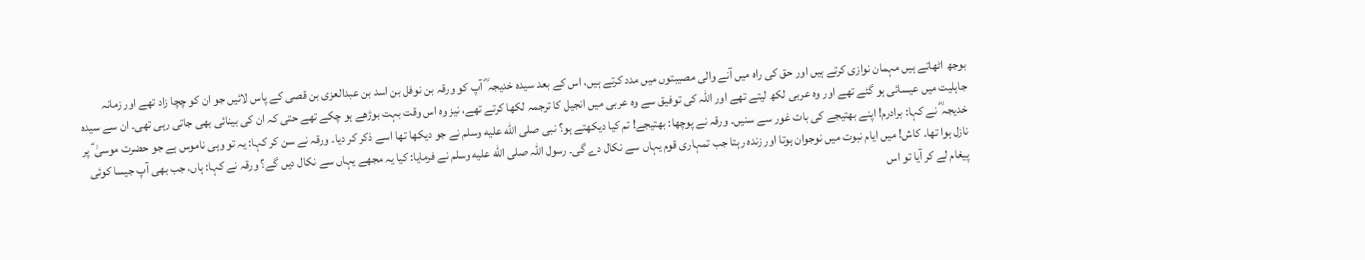بوجھ اٹھاتے ہیں مہمان نوازی کرتے ہیں اور حق کی راہ میں آنے والی مصیبتوں میں مدد کرتے ہیں، اس کے بعد سیدہ خدیجہ ؓ آپ کو ورقہ بن نوفل بن اسد بن عبدالعزی بن قصی کے پاس لائیں جو ان کو چچا زاد تھے اور زمانہ جاہلیت میں عیسائی ہو گئے تھے اور وہ عربی لکھ لیتے تھے اور اللہ کی توفیق سے وہ عربی میں انجیل کا ترجمہ لکھا کرتے تھے، نیز وہ اس وقت بہت بوڑھے ہو چکے تھے حتی کہ ان کی بینائی بھی جاتی رہی تھی۔ ان سے سیدہ خدیجہ ؓ نے کہا: برادرم! اپنے بھتیجے کی بات غور سے سنیں۔ ورقہ نے پوچھا: بھتیجے! تم کیا دیکھتے ہو؟ نبی صلى الله عليه وسلم نے جو دیکھا تھا اسے ذکر کر دیا۔ ورقہ نے سن کر کہا: یہ تو وہی ناموس ہے جو حضرت موسیٰ ؑ پر نازل ہوا تھا۔ کاش! میں ایام نبوت میں نوجوان ہوتا اور زندہ رہتا جب تمہاری قوم یہاں سے نکال دے گی۔ رسول اللہ صلى الله عليه وسلم نے فرمایا: کیا یہ مجھے یہاں سے نکال دیں گے؟ ورقہ نے کہا: ہاں، جب بھی آپ جیسا کوئی پیغام لے کر آیا تو اس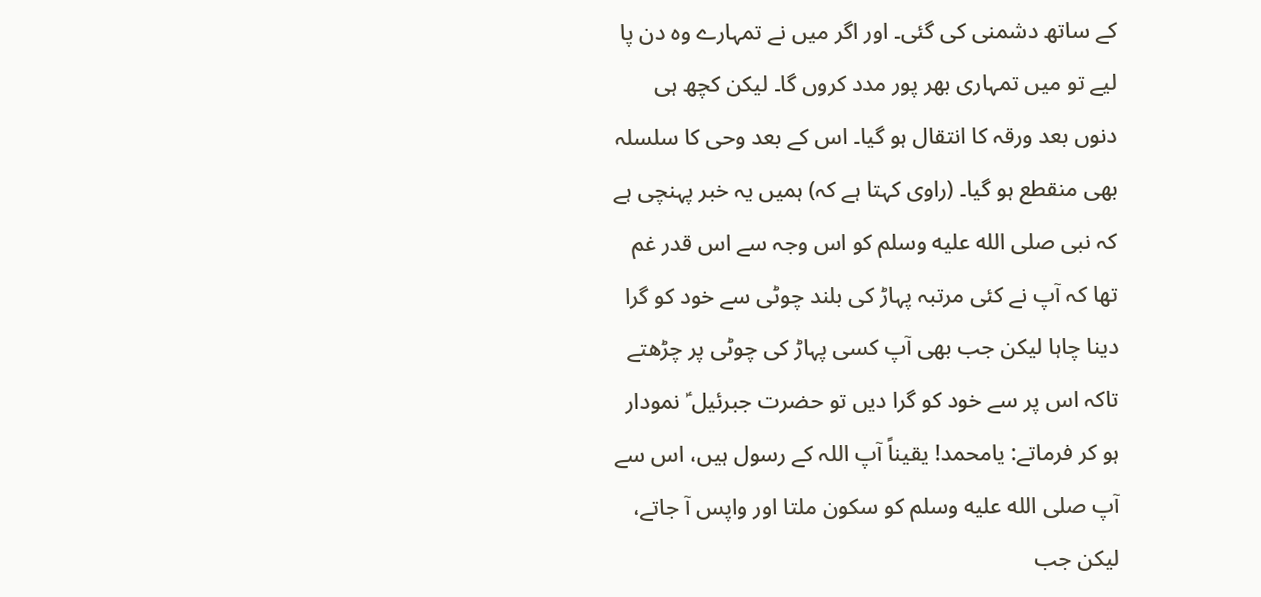کے ساتھ دشمنی کی گئی۔ اور اگر میں نے تمہارے وہ دن پا لیے تو میں تمہاری بھر پور مدد کروں گا۔ لیکن کچھ ہی دنوں بعد ورقہ کا انتقال ہو گیا۔ اس کے بعد وحی کا سلسلہ بھی منقطع ہو گیا۔ (راوی کہتا ہے کہ) ہمیں یہ خبر پہنچی ہے کہ نبی صلى الله عليه وسلم کو اس وجہ سے اس قدر غم تھا کہ آپ نے کئی مرتبہ پہاڑ کی بلند چوٹی سے خود کو گرا دینا چاہا لیکن جب بھی آپ کسی پہاڑ کی چوٹی پر چڑھتے تاکہ اس پر سے خود کو گرا دیں تو حضرت جبرئیل ؑ نمودار ہو کر فرماتے: یامحمد! یقیناً آپ اللہ کے رسول ہیں، اس سے آپ صلى الله عليه وسلم کو سکون ملتا اور واپس آ جاتے، لیکن جب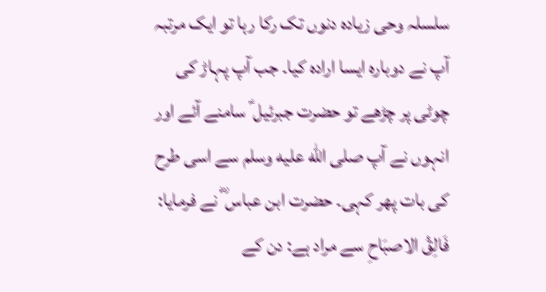سلسلہ وحی زیادہ دنوں تک رکا رہا تو ایک مرتبہ آپ نے دوبارہ ایسا ارادہ کیا۔ جب آپ پہاڑ کی چوٹی پر چڑھے تو حضرت جبرئیل ؑ سامنے آئے اور انہوں نے آپ صلى الله عليه وسلم سے اسی طرح کی بات پھر کہی۔ حضرت ابن عباس ؓ نے فرمایا: فَالِقُ الاصبَاحِ سے مراد ہے: دن کے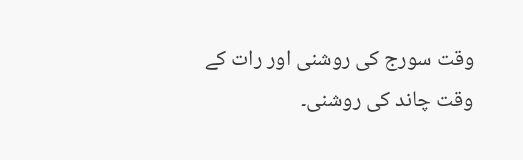وقت سورج کی روشنی اور رات کے وقت چاند کی روشنی۔